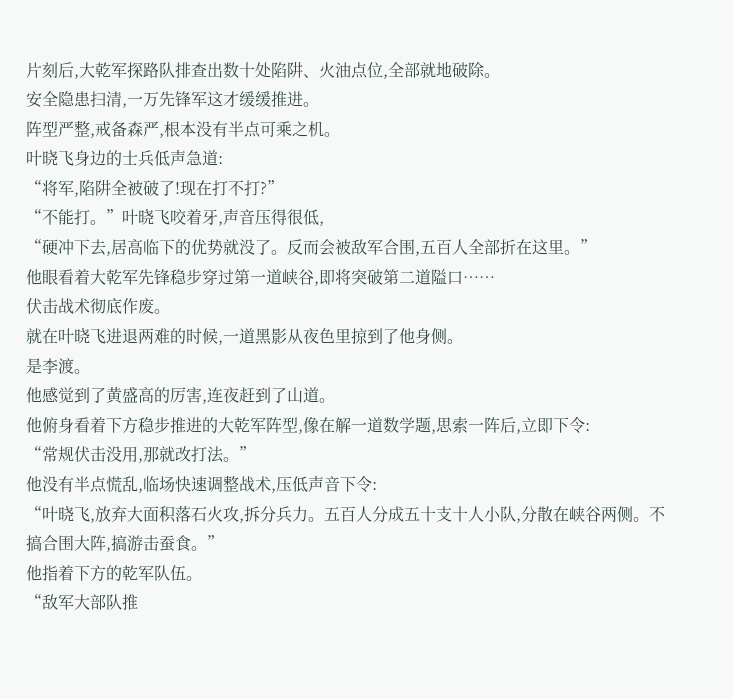片刻后,大乾军探路队排查出数十处陷阱、火油点位,全部就地破除。
安全隐患扫清,一万先锋军这才缓缓推进。
阵型严整,戒备森严,根本没有半点可乘之机。
叶晓飞身边的士兵低声急道:
“将军,陷阱全被破了!现在打不打?”
“不能打。”叶晓飞咬着牙,声音压得很低,
“硬冲下去,居高临下的优势就没了。反而会被敌军合围,五百人全部折在这里。”
他眼看着大乾军先锋稳步穿过第一道峡谷,即将突破第二道隘口……
伏击战术彻底作废。
就在叶晓飞进退两难的时候,一道黑影从夜色里掠到了他身侧。
是李渡。
他感觉到了黄盛高的厉害,连夜赶到了山道。
他俯身看着下方稳步推进的大乾军阵型,像在解一道数学题,思索一阵后,立即下令:
“常规伏击没用,那就改打法。”
他没有半点慌乱,临场快速调整战术,压低声音下令:
“叶晓飞,放弃大面积落石火攻,拆分兵力。五百人分成五十支十人小队,分散在峡谷两侧。不搞合围大阵,搞游击蚕食。”
他指着下方的乾军队伍。
“敌军大部队推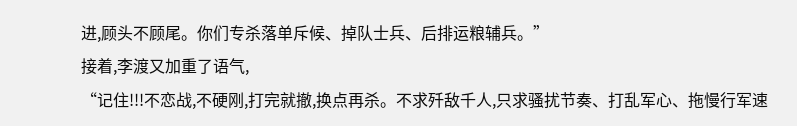进,顾头不顾尾。你们专杀落单斥候、掉队士兵、后排运粮辅兵。”
接着,李渡又加重了语气,
“记住!!!不恋战,不硬刚,打完就撤,换点再杀。不求歼敌千人,只求骚扰节奏、打乱军心、拖慢行军速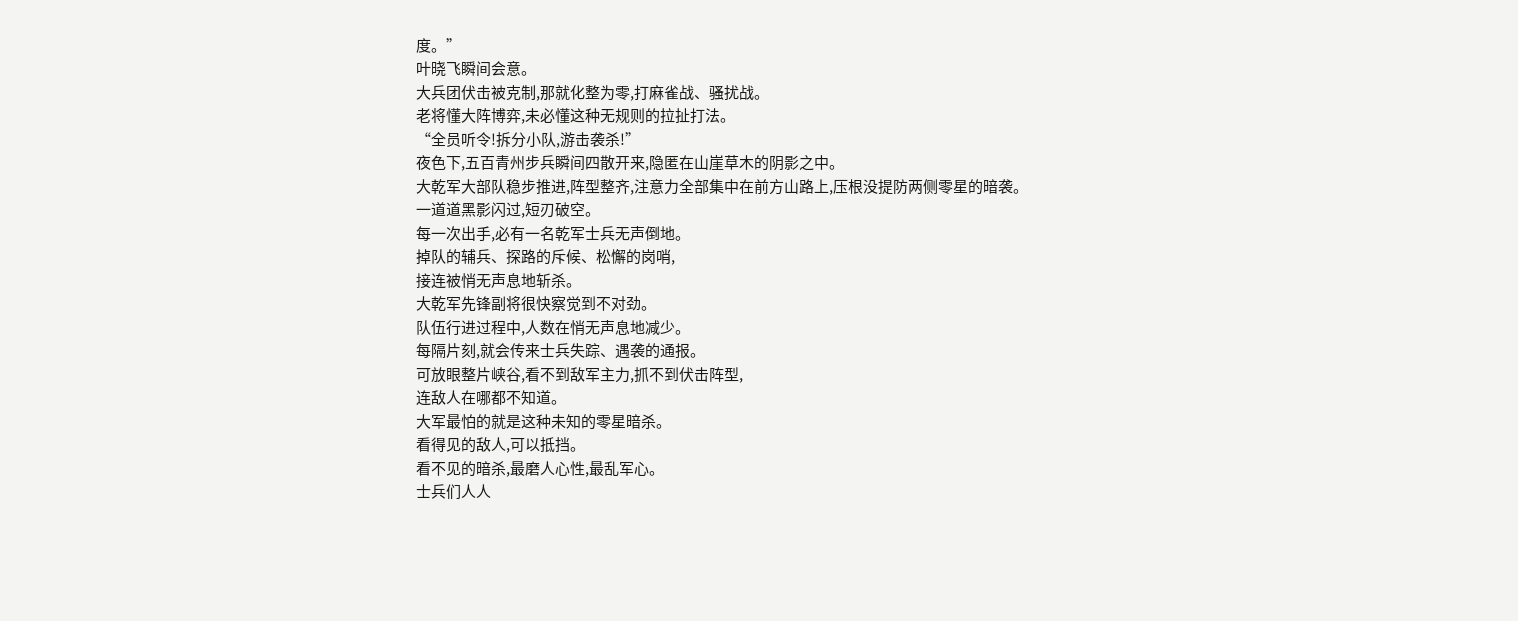度。”
叶晓飞瞬间会意。
大兵团伏击被克制,那就化整为零,打麻雀战、骚扰战。
老将懂大阵博弈,未必懂这种无规则的拉扯打法。
“全员听令!拆分小队,游击袭杀!”
夜色下,五百青州步兵瞬间四散开来,隐匿在山崖草木的阴影之中。
大乾军大部队稳步推进,阵型整齐,注意力全部集中在前方山路上,压根没提防两侧零星的暗袭。
一道道黑影闪过,短刃破空。
每一次出手,必有一名乾军士兵无声倒地。
掉队的辅兵、探路的斥候、松懈的岗哨,
接连被悄无声息地斩杀。
大乾军先锋副将很快察觉到不对劲。
队伍行进过程中,人数在悄无声息地减少。
每隔片刻,就会传来士兵失踪、遇袭的通报。
可放眼整片峡谷,看不到敌军主力,抓不到伏击阵型,
连敌人在哪都不知道。
大军最怕的就是这种未知的零星暗杀。
看得见的敌人,可以抵挡。
看不见的暗杀,最磨人心性,最乱军心。
士兵们人人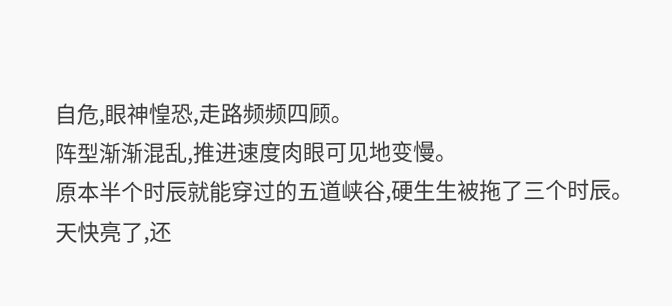自危,眼神惶恐,走路频频四顾。
阵型渐渐混乱,推进速度肉眼可见地变慢。
原本半个时辰就能穿过的五道峡谷,硬生生被拖了三个时辰。
天快亮了,还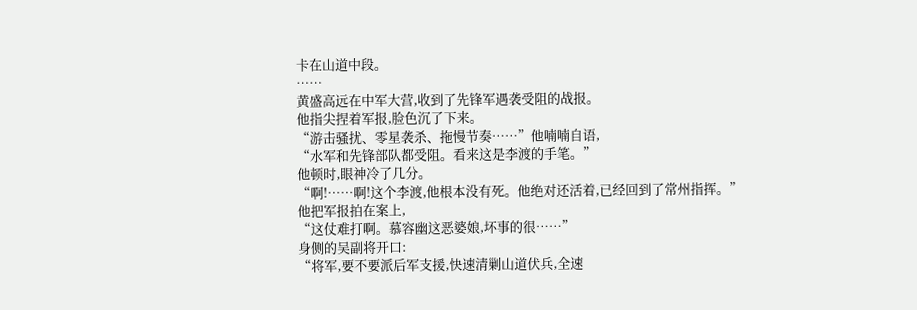卡在山道中段。
……
黄盛高远在中军大营,收到了先锋军遇袭受阻的战报。
他指尖捏着军报,脸色沉了下来。
“游击骚扰、零星袭杀、拖慢节奏……”他喃喃自语,
“水军和先锋部队都受阻。看来这是李渡的手笔。”
他顿时,眼神冷了几分。
“啊!……啊!这个李渡,他根本没有死。他绝对还活着,已经回到了常州指挥。”
他把军报拍在案上,
“这仗难打啊。慕容幽这恶婆娘,坏事的很……”
身侧的吴副将开口:
“将军,要不要派后军支援,快速清剿山道伏兵,全速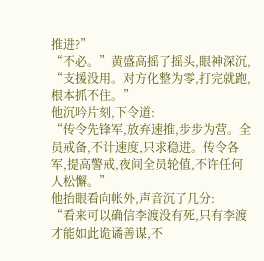推进?”
“不必。”黄盛高摇了摇头,眼神深沉,
“支援没用。对方化整为零,打完就跑,根本抓不住。”
他沉吟片刻,下令道:
“传令先锋军,放弃速推,步步为营。全员戒备,不计速度,只求稳进。传令各军,提高警戒,夜间全员轮值,不许任何人松懈。”
他抬眼看向帐外,声音沉了几分:
“看来可以确信李渡没有死,只有李渡才能如此诡谲善谋,不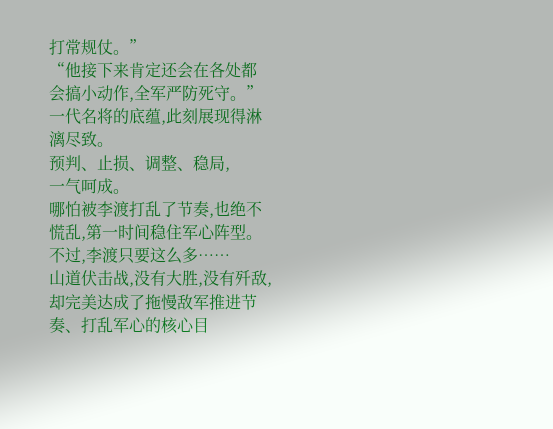打常规仗。”
“他接下来肯定还会在各处都会搞小动作,全军严防死守。”
一代名将的底蕴,此刻展现得淋漓尽致。
预判、止损、调整、稳局,
一气呵成。
哪怕被李渡打乱了节奏,也绝不慌乱,第一时间稳住军心阵型。
不过,李渡只要这么多……
山道伏击战,没有大胜,没有歼敌,却完美达成了拖慢敌军推进节奏、打乱军心的核心目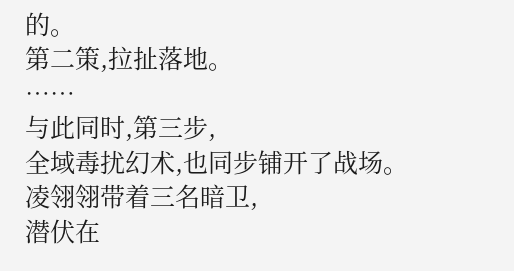的。
第二策,拉扯落地。
……
与此同时,第三步,
全域毒扰幻术,也同步铺开了战场。
凌翎翎带着三名暗卫,
潜伏在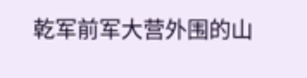乾军前军大营外围的山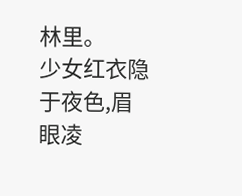林里。
少女红衣隐于夜色,眉眼凌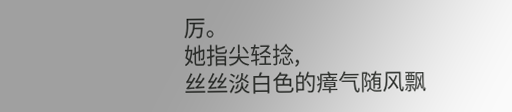厉。
她指尖轻捻,
丝丝淡白色的瘴气随风飘